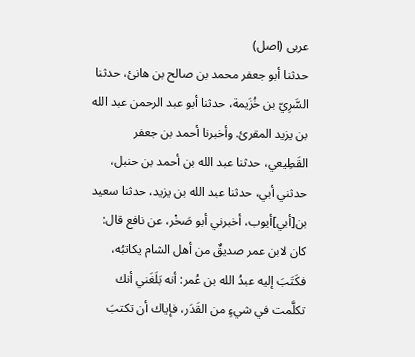عربی (اصل)
حدثنا أبو جعفر محمد بن صالح بن هانئ، حدثنا السَّرِيّ بن خُزَيمة، حدثنا أبو عبد الرحمن عبد الله بن يزيد المقرئ. وأخبرنا أحمد بن جعفر القَطِيعي، حدثنا عبد الله بن أحمد بن حنبل، حدثني أبي، حدثنا عبد الله بن يزيد، حدثنا سعيد بن[أبي]أيوب، أخبرني أبو صَخْر، عن نافع قال: كان لابن عمر صديقٌ من أهل الشام يكاتبُه، فكَتَبَ إليه عبدُ الله بن عُمر: أنه بَلَغَني أنك تكلَّمت في شيءٍ من القَدَر، فإياك أن تكتبَ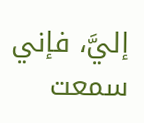إليَّ، فإني سمعت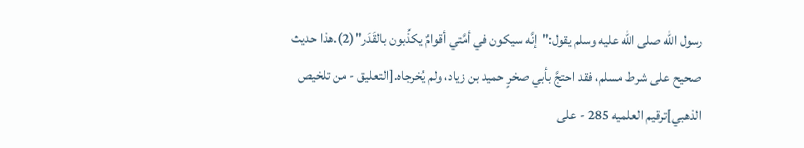رسول الله صلى الله عليه وسلم يقول:"إنَّه سيكون في أمَّتي أقوامٌ يكذِّبون بالقَدَر"(2).هذا حديث صحيح على شرط مسلم، فقد احتجَّ بأبي صخرٍ حميد بن زياد، ولم يُخرجاه.[التعليق - من تلخيص الذهبي]ترقيم العلميه 285 - على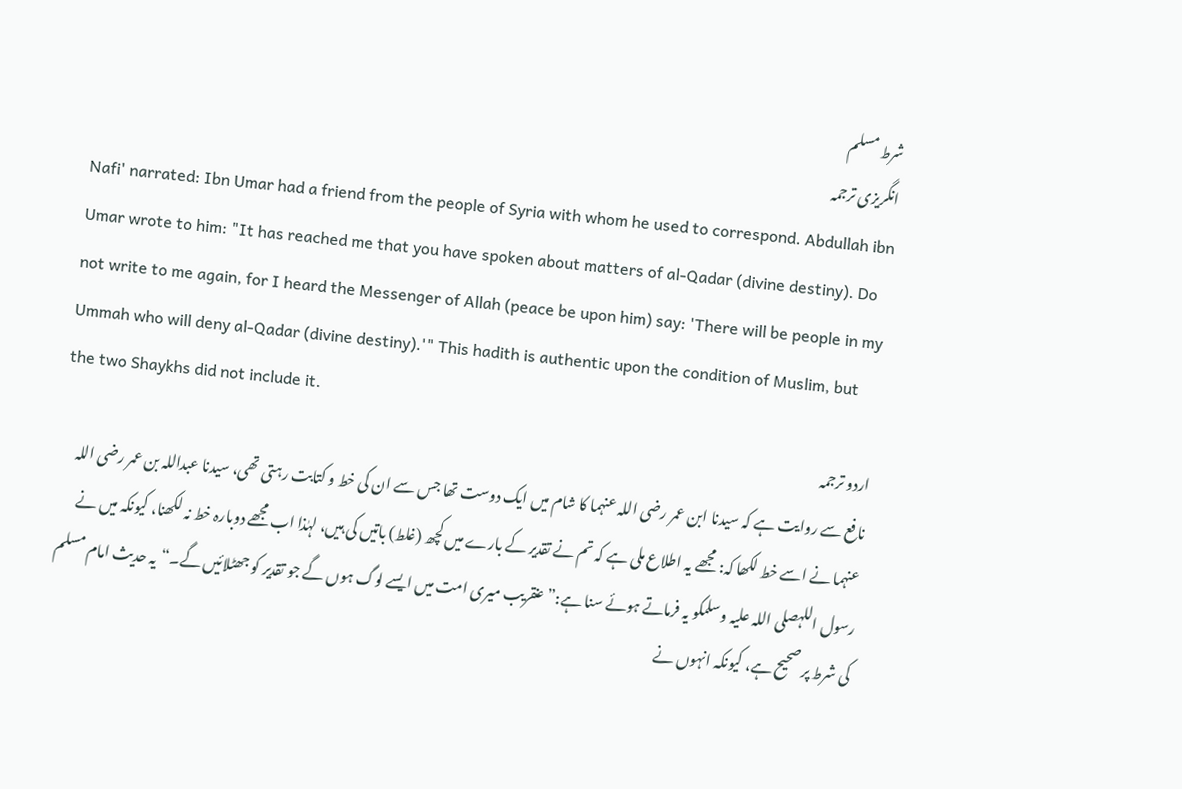شرط مسلم
انگریزی ترجمہ
Nafi' narrated: Ibn Umar had a friend from the people of Syria with whom he used to correspond. Abdullah ibn Umar wrote to him: "It has reached me that you have spoken about matters of al-Qadar (divine destiny). Do not write to me again, for I heard the Messenger of Allah (peace be upon him) say: 'There will be people in my Ummah who will deny al-Qadar (divine destiny).'" This hadith is authentic upon the condition of Muslim, but the two Shaykhs did not include it.
اردو ترجمہ
نافع سے روایت ہے کہ سیدنا ابن عمر رضی اللہ عنہما کا شام میں ایک دوست تھا جس سے ان کی خط و کتابت رہتی تھی، سیدنا عبداللہ بن عمر رضی اللہ عنہما نے اسے خط لکھا کہ: مجھے یہ اطلاع ملی ہے کہ تم نے تقدیر کے بارے میں کچھ (غلط) باتیں کی ہیں، لہٰذا اب مجھے دوبارہ خط نہ لکھنا، کیونکہ میں نے رسول اللہصلی اللہ علیہ وسلمکو یہ فرماتے ہوئے سنا ہے:”عنقریب میری امت میں ایسے لوگ ہوں گے جو تقدیر کو جھٹلائیں گے۔“یہ حدیث امام مسلم کی شرط پر صحیح ہے، کیونکہ انہوں نے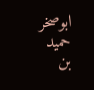ابوصخر حمید بن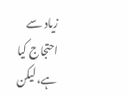زیاد سے احتجاج کیا ہے، لیکن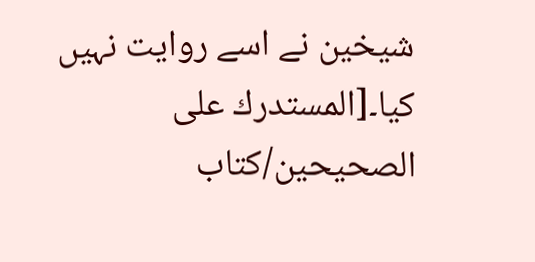شیخین نے اسے روایت نہیں کیا۔[المستدرك على الصحيحين/كتاب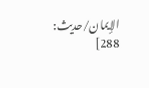الإيمان/حدیث: 288]